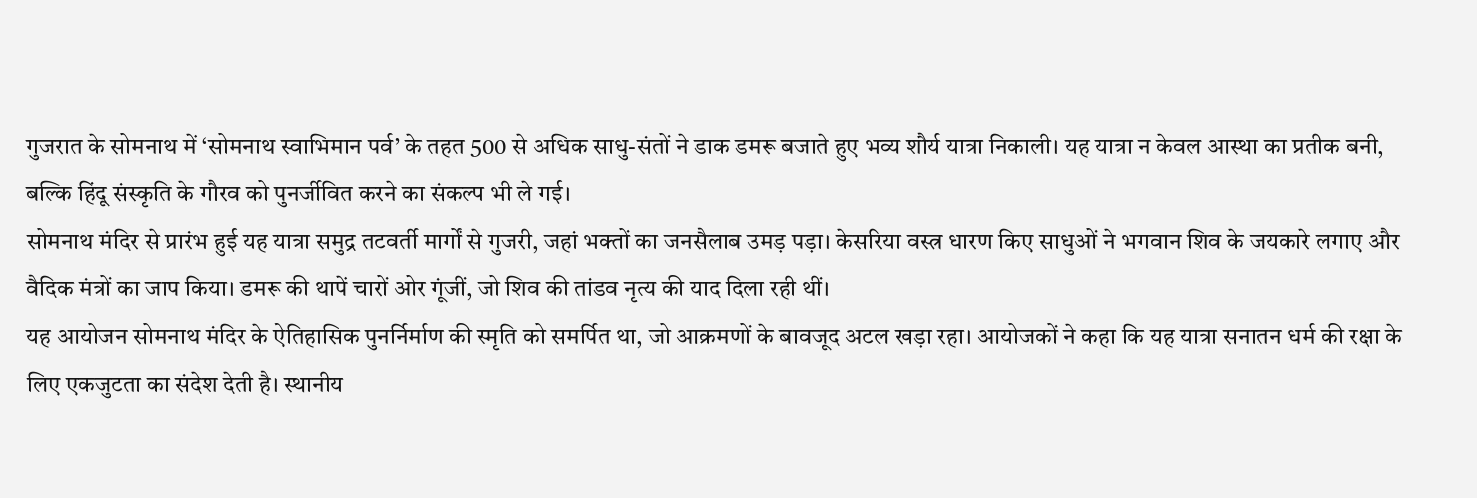गुजरात के सोमनाथ में ‘सोमनाथ स्वाभिमान पर्व’ के तहत 500 से अधिक साधु-संतों ने डाक डमरू बजाते हुए भव्य शौर्य यात्रा निकाली। यह यात्रा न केवल आस्था का प्रतीक बनी, बल्कि हिंदू संस्कृति के गौरव को पुनर्जीवित करने का संकल्प भी ले गई।
सोमनाथ मंदिर से प्रारंभ हुई यह यात्रा समुद्र तटवर्ती मार्गों से गुजरी, जहां भक्तों का जनसैलाब उमड़ पड़ा। केसरिया वस्त्र धारण किए साधुओं ने भगवान शिव के जयकारे लगाए और वैदिक मंत्रों का जाप किया। डमरू की थापें चारों ओर गूंजीं, जो शिव की तांडव नृत्य की याद दिला रही थीं।
यह आयोजन सोमनाथ मंदिर के ऐतिहासिक पुनर्निर्माण की स्मृति को समर्पित था, जो आक्रमणों के बावजूद अटल खड़ा रहा। आयोजकों ने कहा कि यह यात्रा सनातन धर्म की रक्षा के लिए एकजुटता का संदेश देती है। स्थानीय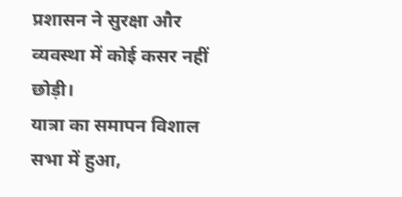प्रशासन ने सुरक्षा और व्यवस्था में कोई कसर नहीं छोड़ी।
यात्रा का समापन विशाल सभा में हुआ,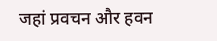जहां प्रवचन और हवन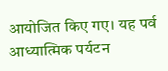आयोजित किए गए। यह पर्व आध्यात्मिक पर्यटन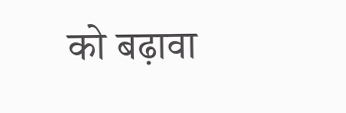को बढ़ावा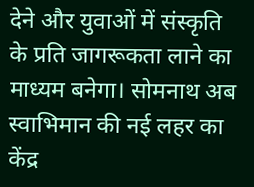देने और युवाओं में संस्कृति के प्रति जागरूकता लाने का माध्यम बनेगा। सोमनाथ अब स्वाभिमान की नई लहर का केंद्र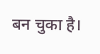बन चुका है।